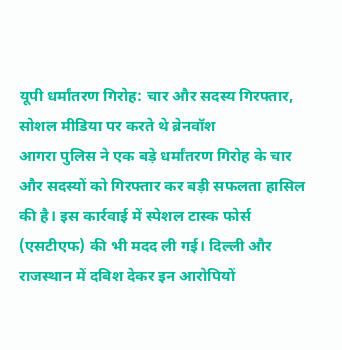यूपी धर्मांतरण गिरोह: चार और सदस्य गिरफ्तार, सोशल मीडिया पर करते थे ब्रेनवॉश
आगरा पुलिस ने एक बड़े धर्मांतरण गिरोह के चार और सदस्यों को गिरफ्तार कर बड़ी सफलता हासिल की है। इस कार्रवाई में स्पेशल टास्क फोर्स (एसटीएफ) की भी मदद ली गई। दिल्ली और राजस्थान में दबिश देकर इन आरोपियों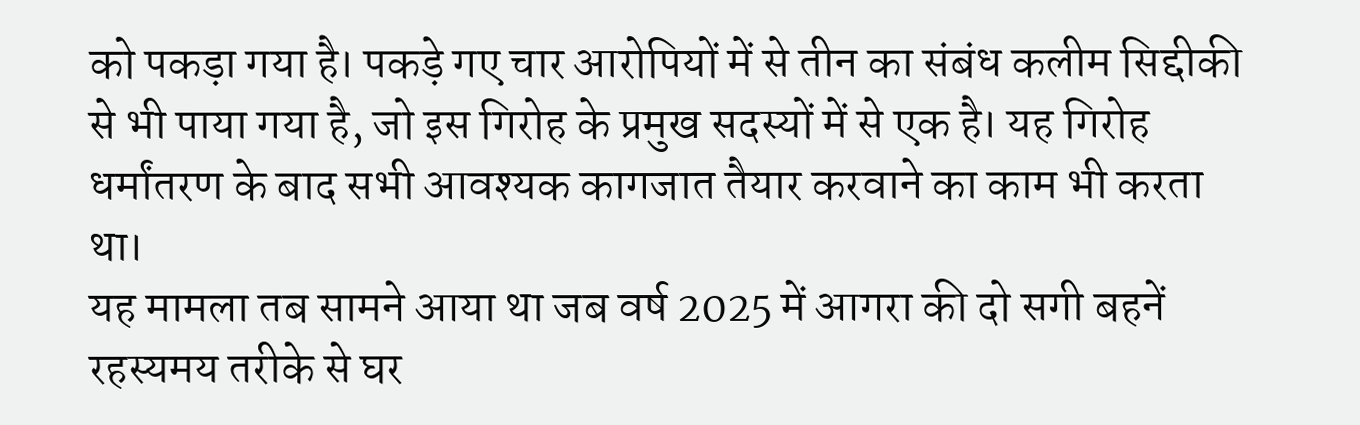को पकड़ा गया है। पकड़े गए चार आरोपियों में से तीन का संबंध कलीम सिद्दीकी से भी पाया गया है, जो इस गिरोह के प्रमुख सदस्यों में से एक है। यह गिरोह धर्मांतरण के बाद सभी आवश्यक कागजात तैयार करवाने का काम भी करता था।
यह मामला तब सामने आया था जब वर्ष 2025 में आगरा की दो सगी बहनें रहस्यमय तरीके से घर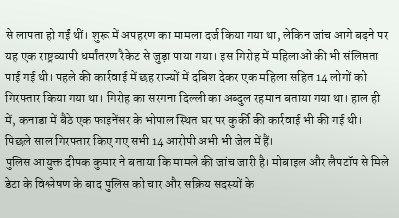से लापता हो गईं थीं। शुरू में अपहरण का मामला दर्ज किया गया था, लेकिन जांच आगे बढ़ने पर यह एक राष्ट्रव्यापी धर्मांतरण रैकेट से जुड़ा पाया गया। इस गिरोह में महिलाओं की भी संलिप्तता पाई गई थी। पहले की कार्रवाई में छह राज्यों में दबिश देकर एक महिला सहित 14 लोगों को गिरफ्तार किया गया था। गिरोह का सरगना दिल्ली का अब्दुल रहमान बताया गया था। हाल ही में, कनाडा में बैठे एक फाइनेंसर के भोपाल स्थित घर पर कुर्की की कार्रवाई भी की गई थी। पिछले साल गिरफ्तार किए गए सभी 14 आरोपी अभी भी जेल में हैं।
पुलिस आयुक्त दीपक कुमार ने बताया कि मामले की जांच जारी है। मोबाइल और लैपटॉप से मिले डेटा के विश्लेषण के बाद पुलिस को चार और सक्रिय सदस्यों के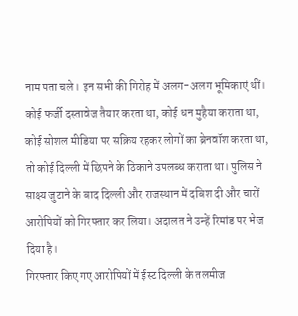नाम पता चले। इन सभी की गिरोह में अलग-अलग भूमिकाएं थीं। कोई फर्जी दस्तावेज तैयार करता था, कोई धन मुहैया कराता था, कोई सोशल मीडिया पर सक्रिय रहकर लोगों का ब्रेनवॉश करता था, तो कोई दिल्ली में छिपने के ठिकाने उपलब्ध कराता था। पुलिस ने साक्ष्य जुटाने के बाद दिल्ली और राजस्थान में दबिश दी और चारों आरोपियों को गिरफ्तार कर लिया। अदालत ने उन्हें रिमांड पर भेज दिया है।
गिरफ्तार किए गए आरोपियों में ईस्ट दिल्ली के तलमीज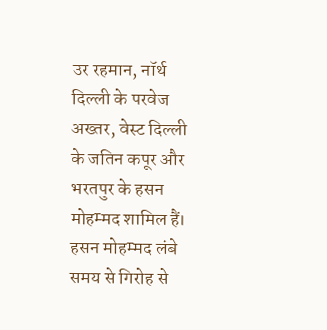उर रहमान, नॉर्थ दिल्ली के परवेज अख्तर, वेस्ट दिल्ली के जतिन कपूर और भरतपुर के हसन मोहम्मद शामिल हैं। हसन मोहम्मद लंबे समय से गिरोह से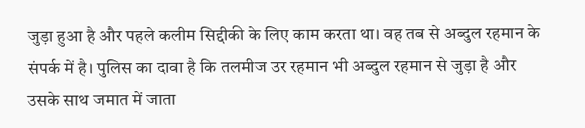जुड़ा हुआ है और पहले कलीम सिद्दीकी के लिए काम करता था। वह तब से अब्दुल रहमान के संपर्क में है। पुलिस का दावा है कि तलमीज उर रहमान भी अब्दुल रहमान से जुड़ा है और उसके साथ जमात में जाता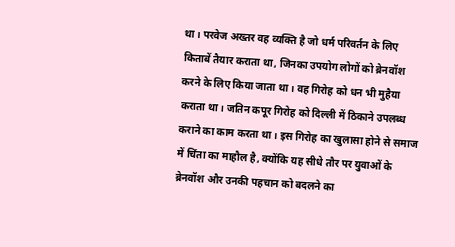था। परवेज अख्तर वह व्यक्ति है जो धर्म परिवर्तन के लिए किताबें तैयार कराता था, जिनका उपयोग लोगों को ब्रेनवॉश करने के लिए किया जाता था। वह गिरोह को धन भी मुहैया कराता था। जतिन कपूर गिरोह को दिल्ली में ठिकाने उपलब्ध कराने का काम करता था। इस गिरोह का खुलासा होने से समाज में चिंता का माहौल है, क्योंकि यह सीधे तौर पर युवाओं के ब्रेनवॉश और उनकी पहचान को बदलने का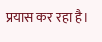प्रयास कर रहा है।